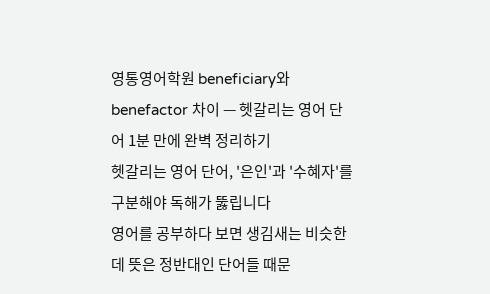영통영어학원 beneficiary와 benefactor 차이 — 헷갈리는 영어 단어 1분 만에 완벽 정리하기
헷갈리는 영어 단어, '은인'과 '수혜자'를 구분해야 독해가 뚫립니다
영어를 공부하다 보면 생김새는 비슷한데 뜻은 정반대인 단어들 때문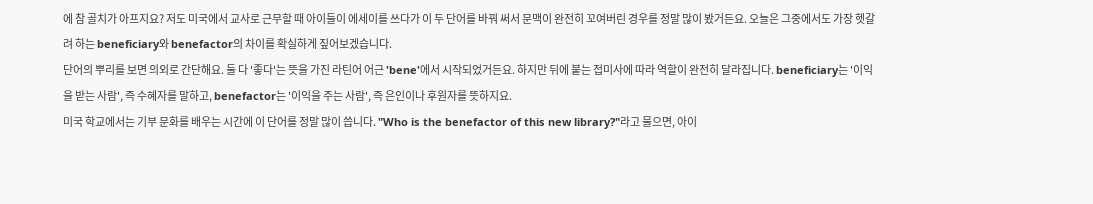에 참 골치가 아프지요? 저도 미국에서 교사로 근무할 때 아이들이 에세이를 쓰다가 이 두 단어를 바꿔 써서 문맥이 완전히 꼬여버린 경우를 정말 많이 봤거든요. 오늘은 그중에서도 가장 헷갈려 하는 beneficiary와 benefactor의 차이를 확실하게 짚어보겠습니다.
단어의 뿌리를 보면 의외로 간단해요. 둘 다 '좋다'는 뜻을 가진 라틴어 어근 'bene'에서 시작되었거든요. 하지만 뒤에 붙는 접미사에 따라 역할이 완전히 달라집니다. beneficiary는 '이익을 받는 사람', 즉 수혜자를 말하고, benefactor는 '이익을 주는 사람', 즉 은인이나 후원자를 뜻하지요.
미국 학교에서는 기부 문화를 배우는 시간에 이 단어를 정말 많이 씁니다. "Who is the benefactor of this new library?"라고 물으면, 아이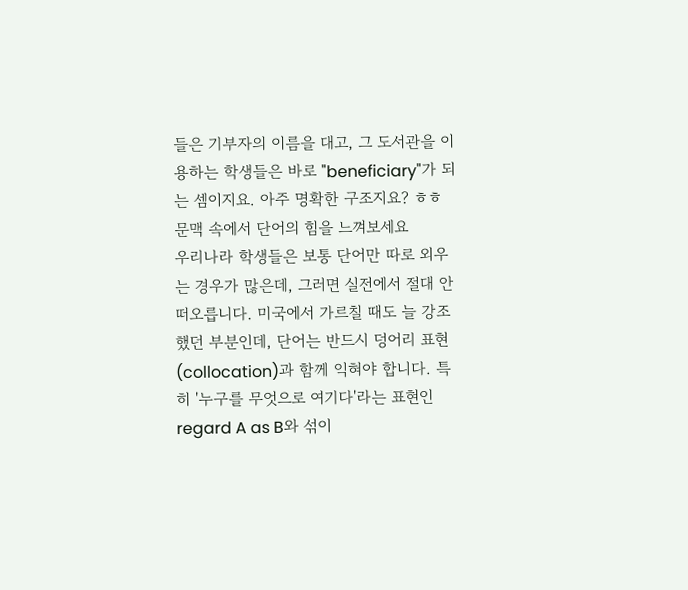들은 기부자의 이름을 대고, 그 도서관을 이용하는 학생들은 바로 "beneficiary"가 되는 셈이지요. 아주 명확한 구조지요? ㅎㅎ
문맥 속에서 단어의 힘을 느껴보세요
우리나라 학생들은 보통 단어만 따로 외우는 경우가 많은데, 그러면 실전에서 절대 안 떠오릅니다. 미국에서 가르칠 때도 늘 강조했던 부분인데, 단어는 반드시 덩어리 표현(collocation)과 함께 익혀야 합니다. 특히 '누구를 무엇으로 여기다'라는 표현인 regard A as B와 섞이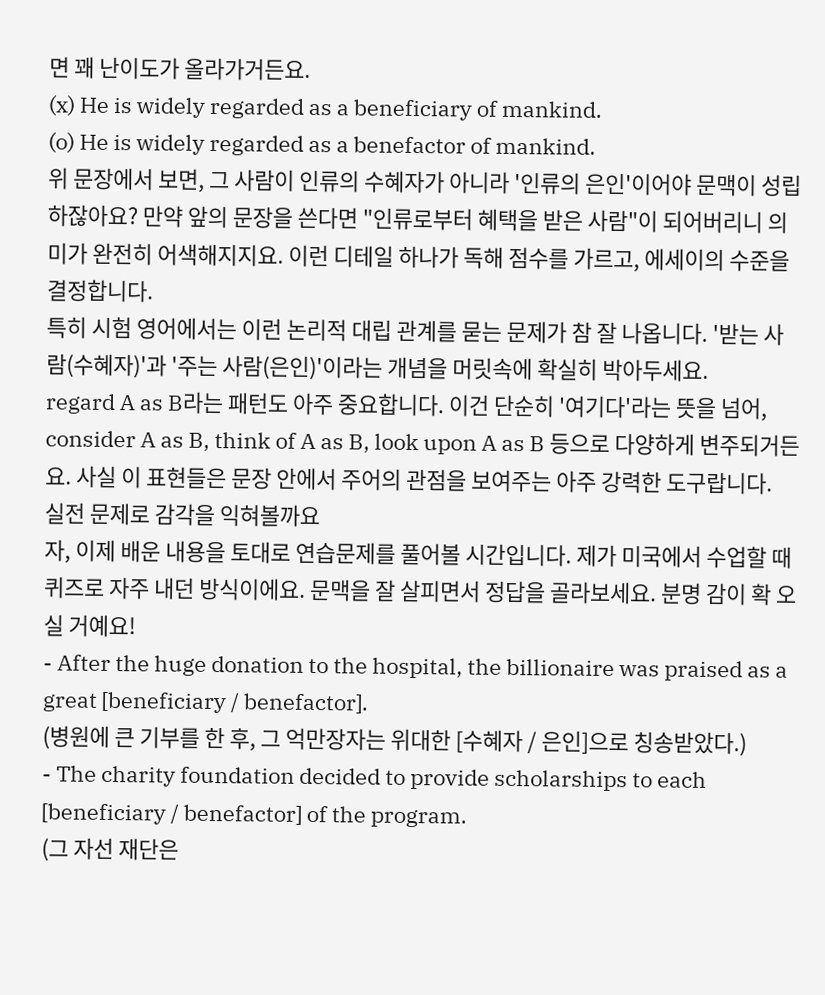면 꽤 난이도가 올라가거든요.
(x) He is widely regarded as a beneficiary of mankind.
(o) He is widely regarded as a benefactor of mankind.
위 문장에서 보면, 그 사람이 인류의 수혜자가 아니라 '인류의 은인'이어야 문맥이 성립하잖아요? 만약 앞의 문장을 쓴다면 "인류로부터 혜택을 받은 사람"이 되어버리니 의미가 완전히 어색해지지요. 이런 디테일 하나가 독해 점수를 가르고, 에세이의 수준을 결정합니다.
특히 시험 영어에서는 이런 논리적 대립 관계를 묻는 문제가 참 잘 나옵니다. '받는 사람(수혜자)'과 '주는 사람(은인)'이라는 개념을 머릿속에 확실히 박아두세요.
regard A as B라는 패턴도 아주 중요합니다. 이건 단순히 '여기다'라는 뜻을 넘어, consider A as B, think of A as B, look upon A as B 등으로 다양하게 변주되거든요. 사실 이 표현들은 문장 안에서 주어의 관점을 보여주는 아주 강력한 도구랍니다.
실전 문제로 감각을 익혀볼까요
자, 이제 배운 내용을 토대로 연습문제를 풀어볼 시간입니다. 제가 미국에서 수업할 때 퀴즈로 자주 내던 방식이에요. 문맥을 잘 살피면서 정답을 골라보세요. 분명 감이 확 오실 거예요!
- After the huge donation to the hospital, the billionaire was praised as a great [beneficiary / benefactor].
(병원에 큰 기부를 한 후, 그 억만장자는 위대한 [수혜자 / 은인]으로 칭송받았다.)
- The charity foundation decided to provide scholarships to each [beneficiary / benefactor] of the program.
(그 자선 재단은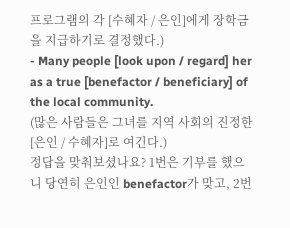프로그램의 각 [수혜자 / 은인]에게 장학금을 지급하기로 결정했다.)
- Many people [look upon / regard] her as a true [benefactor / beneficiary] of the local community.
(많은 사람들은 그녀를 지역 사회의 진정한 [은인 / 수혜자]로 여긴다.)
정답을 맞춰보셨나요? 1번은 기부를 했으니 당연히 은인인 benefactor가 맞고, 2번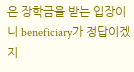은 장학금을 받는 입장이니 beneficiary가 정답이겠지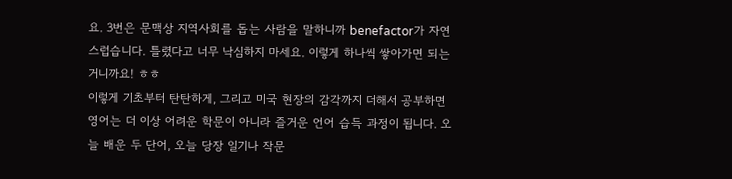요. 3번은 문맥상 지역사회를 돕는 사람을 말하니까 benefactor가 자연스럽습니다. 틀렸다고 너무 낙심하지 마세요. 이렇게 하나씩 쌓아가면 되는 거니까요! ㅎㅎ
이렇게 기초부터 탄탄하게, 그리고 미국 현장의 감각까지 더해서 공부하면 영어는 더 이상 어려운 학문이 아니라 즐거운 언어 습득 과정이 됩니다. 오늘 배운 두 단어, 오늘 당장 일기나 작문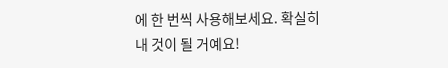에 한 번씩 사용해보세요. 확실히 내 것이 될 거예요!